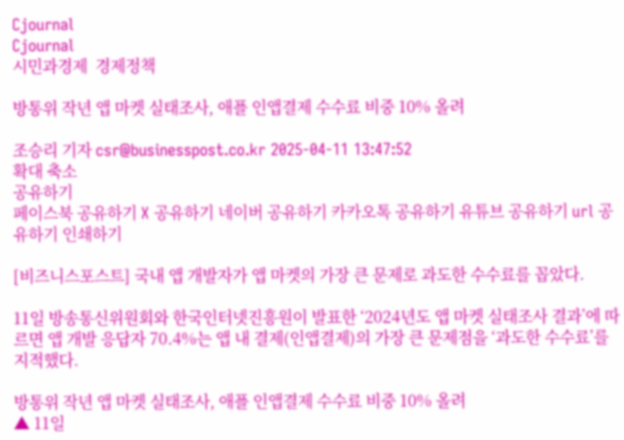Cjournal
Cjournal
시민과경제  경제정책

방통위 작년 앱 마켓 실태조사, 애플 인앱결제 수수료 비중 10% 올려

조승리 기자 csr@businesspost.co.kr 2025-04-11 13:47:52
확대 축소
공유하기
페이스북 공유하기 X 공유하기 네이버 공유하기 카카오톡 공유하기 유튜브 공유하기 url 공유하기 인쇄하기

[비즈니스포스트] 국내 앱 개발자가 앱 마켓의 가장 큰 문제로 과도한 수수료를 꼽았다.

11일 방송통신위원회와 한국인터넷진흥원이 발표한 ‘2024년도 앱 마켓 실태조사 결과’에 따르면 앱 개발 응답자 70.4%는 앱 내 결제(인앱결제)의 가장 큰 문제점을 ‘과도한 수수료’를 지적했다.

방통위 작년 앱 마켓 실태조사, 애플 인앱결제 수수료 비중 10% 올려
▲ 11일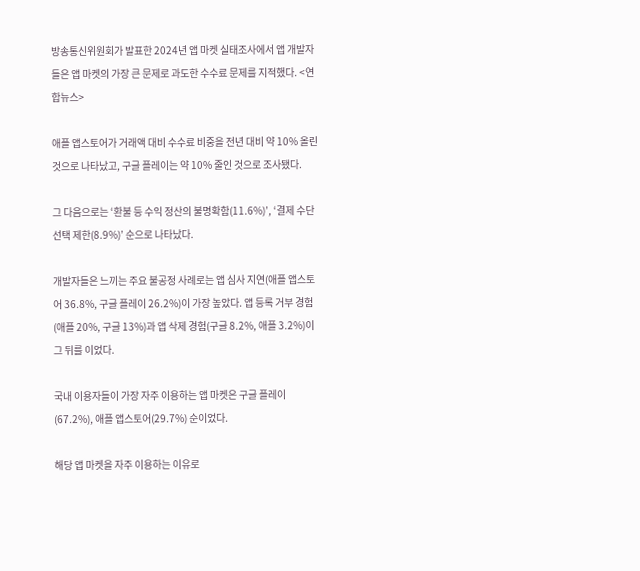방송통신위원회가 발표한 2024년 앱 마켓 실태조사에서 앱 개발자들은 앱 마켓의 가장 큰 문제로 과도한 수수료 문제를 지적했다. <연합뉴스>

애플 앱스토어가 거래액 대비 수수료 비중을 전년 대비 약 10% 올린 것으로 나타났고, 구글 플레이는 약 10% 줄인 것으로 조사됐다.

그 다음으로는 ‘환불 등 수익 정산의 불명확함(11.6%)’, ‘결제 수단 선택 제한(8.9%)’ 순으로 나타났다.

개발자들은 느끼는 주요 불공정 사례로는 앱 심사 지연(애플 앱스토어 36.8%, 구글 플레이 26.2%)이 가장 높았다. 앱 등록 거부 경험(애플 20%, 구글 13%)과 앱 삭제 경험(구글 8.2%, 애플 3.2%)이 그 뒤를 이었다.

국내 이용자들이 가장 자주 이용하는 앱 마켓은 구글 플레이(67.2%), 애플 앱스토어(29.7%) 순이었다.

해당 앱 마켓을 자주 이용하는 이유로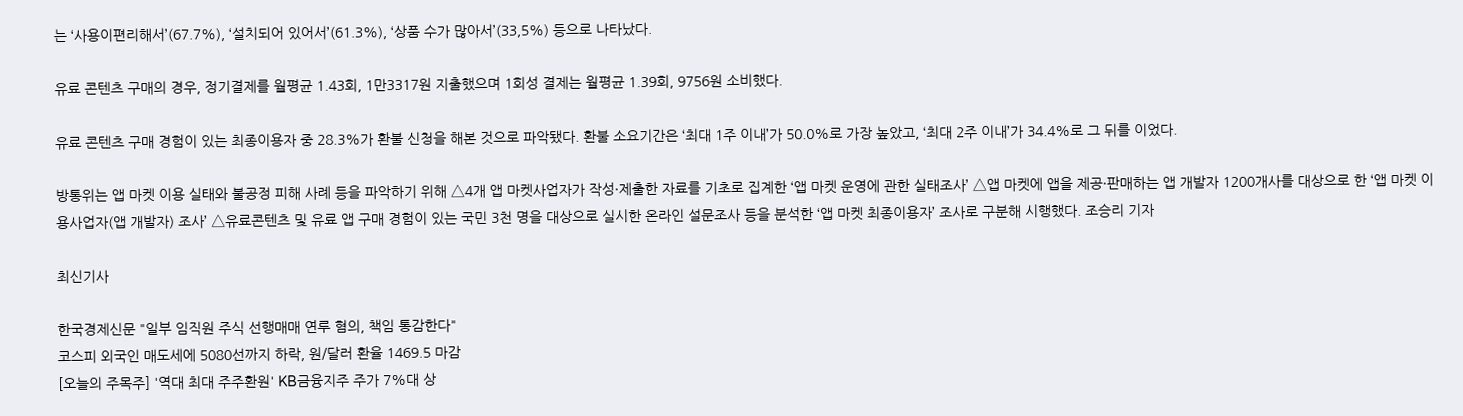는 ‘사용이편리해서’(67.7%), ‘설치되어 있어서’(61.3%), ‘상품 수가 많아서’(33,5%) 등으로 나타났다.

유료 콘텐츠 구매의 경우, 정기결제를 월평균 1.43회, 1만3317원 지출했으며 1회성 결제는 월평균 1.39회, 9756원 소비했다.

유료 콘텐츠 구매 경험이 있는 최종이용자 중 28.3%가 환불 신청을 해본 것으로 파악됐다. 환불 소요기간은 ‘최대 1주 이내’가 50.0%로 가장 높았고, ‘최대 2주 이내’가 34.4%로 그 뒤를 이었다.

방통위는 앱 마켓 이용 실태와 불공정 피해 사례 등을 파악하기 위해 △4개 앱 마켓사업자가 작성·제출한 자료를 기초로 집계한 ‘앱 마켓 운영에 관한 실태조사’ △앱 마켓에 앱을 제공·판매하는 앱 개발자 1200개사를 대상으로 한 ‘앱 마켓 이용사업자(앱 개발자) 조사’ △유료콘텐츠 및 유료 앱 구매 경험이 있는 국민 3천 명을 대상으로 실시한 온라인 설문조사 등을 분석한 ‘앱 마켓 최종이용자’ 조사로 구분해 시행했다. 조승리 기자

최신기사

한국경제신문 "일부 임직원 주식 선행매매 연루 혐의, 책임 통감한다"
코스피 외국인 매도세에 5080선까지 하락, 원/달러 환율 1469.5 마감
[오늘의 주목주] '역대 최대 주주환원' KB금융지주 주가 7%대 상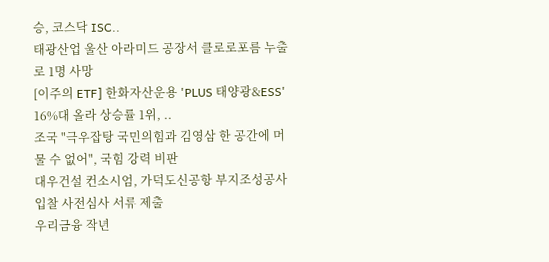승, 코스닥 ISC..
태광산업 울산 아라미드 공장서 클로로포름 누출로 1명 사망
[이주의 ETF] 한화자산운용 'PLUS 태양광&ESS' 16%대 올라 상승률 1위, ..
조국 "극우잡탕 국민의힘과 김영삼 한 공간에 머물 수 없어", 국힘 강력 비판
대우건설 컨소시엄, 가덕도신공항 부지조성공사 입찰 사전심사 서류 제출
우리금융 작년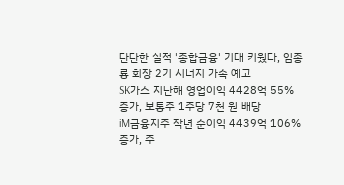단단한 실적 '종합금융' 기대 키웠다, 임종룡 회장 2기 시너지 가속 예고
SK가스 지난해 영업이익 4428억 55% 증가, 보통주 1주당 7천 원 배당
iM금융지주 작년 순이익 4439억 106% 증가, 주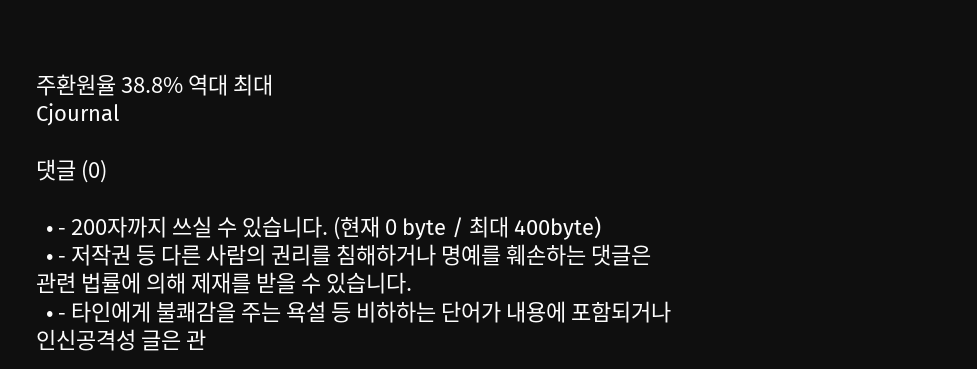주환원율 38.8% 역대 최대
Cjournal

댓글 (0)

  • - 200자까지 쓰실 수 있습니다. (현재 0 byte / 최대 400byte)
  • - 저작권 등 다른 사람의 권리를 침해하거나 명예를 훼손하는 댓글은 관련 법률에 의해 제재를 받을 수 있습니다.
  • - 타인에게 불쾌감을 주는 욕설 등 비하하는 단어가 내용에 포함되거나 인신공격성 글은 관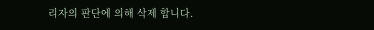리자의 판단에 의해 삭제 합니다.